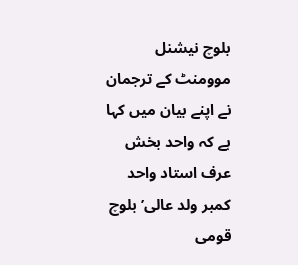بلوچ نیشنل موومنٹ کے ترجمان نے اپنے بیان میں کہا ہے کہ واحد بخش عرف استاد واحد کمبر ولد عالی’ بلوچ قومی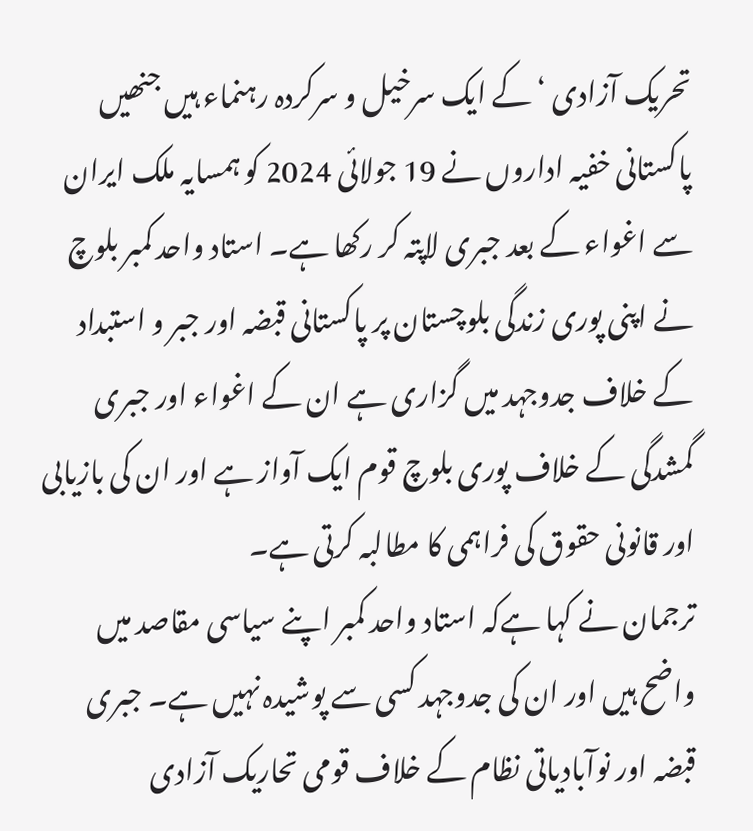تحریک آزادی ‘ کے ایک سرخیل و سرکردہ رہنماء ہیں جنھیں پاکستانی خفیہ اداروں نے 19 جولائی 2024 کو ہمسایہ ملک ایران سے اغواء کے بعد جبری لاپتہ کر رکھا ہے۔ استاد واحد کمبر بلوچ نے اپنی پوری زندگی بلوچستان پر پاکستانی قبضہ اور جبر و استبداد کے خلاف جدوجہد میں گزاری ہے ان کے اغواء اور جبری گمشدگی کے خلاف پوری بلوچ قوم ایک آواز ہے اور ان کی بازیابی اور قانونی حقوق کی فراہمی کا مطالبہ کرتی ہے۔
ترجمان نے کہا ہےکہ استاد واحد کمبر اپنے سیاسی مقاصد میں واضح ہیں اور ان کی جدوجہد کسی سے پوشیدہ نہیں ہے۔ جبری قبضہ اور نوآبادیاتی نظام کے خلاف قومی تحاریک آزادی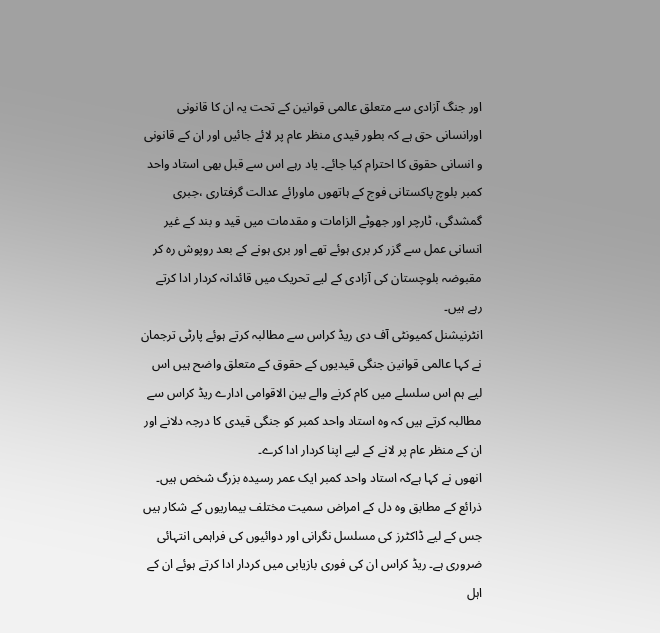اور جنگ آزادی سے متعلق عالمی قوانین کے تحت یہ ان کا قانونی اورانسانی حق ہے کہ بطور قیدی منظر عام پر لائے جائیں اور ان کے قانونی و انسانی حقوق کا احترام کیا جائے۔ یاد رہے اس سے قبل بھی استاد واحد کمبر بلوچ پاکستانی فوج کے ہاتھوں ماورائے عدالت گرفتاری ،جبری گمشدگی، ٹارچر اور جھوٹے الزامات و مقدمات میں قید و بند کے غیر انسانی عمل سے گزر کر بری ہوئے تھے اور بری ہونے کے بعد روپوش رہ کر مقبوضہ بلوچستان کی آزادی کے لیے تحریک میں قائدانہ کردار ادا کرتے رہے ہیں۔
انٹرنیشنل کمیونٹی آف دی ریڈ کراس سے مطالبہ کرتے ہوئے پارٹی ترجمان نے کہا عالمی قوانین جنگی قیدیوں کے حقوق کے متعلق واضح ہیں اس لیے ہم اس سلسلے میں کام کرنے والے بین الاقوامی ادارے ریڈ کراس سے مطالبہ کرتے ہیں کہ وہ استاد واحد کمبر کو جنگی قیدی کا درجہ دلانے اور ان کے منظر عام پر لانے کے لیے اپنا کردار ادا کرے۔
انھوں نے کہا ہےکہ استاد واحد کمبر ایک عمر رسیدہ بزرگ شخص ہیں۔ ذرائع کے مطابق وہ دل کے امراض سمیت مختلف بیماریوں کے شکار ہیں جس کے لیے ڈاکٹرز کی مسلسل نگرانی اور دوائیوں کی فراہمی انتہائی ضروری ہے۔ ریڈ کراس ان کی فوری بازیابی میں کردار ادا کرتے ہوئے ان کے اہل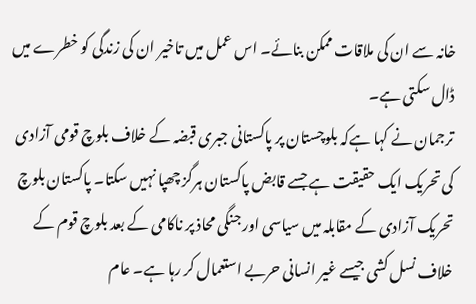خانہ سے ان کی ملاقات ممکن بنائے۔ اس عمل میں تاخیر ان کی زندگی کو خطرے میں ڈال سکتی ہے۔
ترجمان نے کہا ہےکہ بلوچستان پر پاکستانی جبری قبضہ کے خلاف بلوچ قومی آزادی کی تحریک ایک حقیقت ہے جسے قابض پاکستان ہرگز چھپا نہیں سکتا۔ پاکستان بلوچ تحریک آزادی کے مقابلہ میں سیاسی اور جنگی محاذ پر ناکامی کے بعد بلوچ قوم کے خلاف نسل کشی جیسے غیر انسانی حربے استعمال کر رہا ہے۔ عام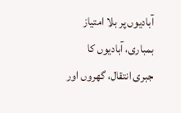آبادیوں پر بلا امتیاز بمباری، آبادیوں کا جبری انتقال، گھروں اور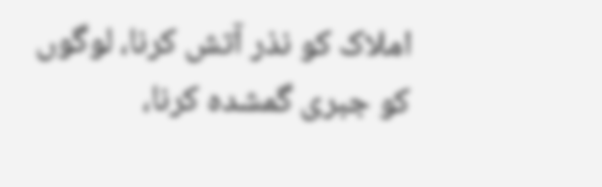املاک کو نذر آتش کرنا، لوگوں کو جبری گمشدہ کرنا،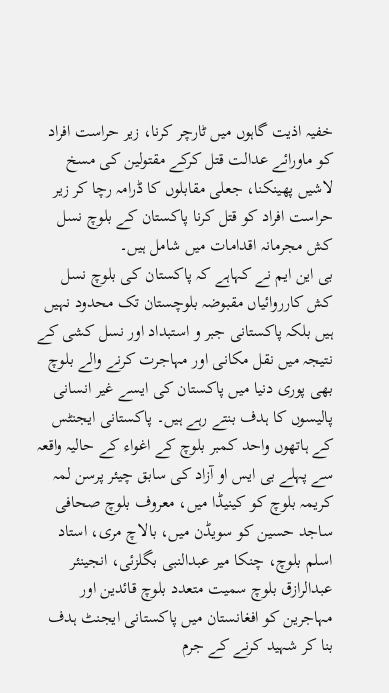خفیہ اذیت گاہوں میں ٹارچر کرنا، زیر حراست افراد کو ماورائے عدالت قتل کرکے مقتولین کی مسخ لاشیں پھینکنا، جعلی مقابلوں کا ڈرامہ رچا کر زیر حراست افراد کو قتل کرنا پاکستان کے بلوچ نسل کش مجرمانہ اقدامات میں شامل ہیں۔
بی این ایم نے کہاہے کہ پاکستان کی بلوچ نسل کش کارروائیاں مقبوضہ بلوچستان تک محدود نہیں ہیں بلکہ پاکستانی جبر و استبداد اور نسل کشی کے نتیجہ میں نقل مکانی اور مہاجرت کرنے والے بلوچ بھی پوری دنیا میں پاکستان کی ایسے غیر انسانی پالیسوں کا ہدف بنتے رہے ہیں۔ پاکستانی ایجنٹس کے ہاتھوں واحد کمبر بلوچ کے اغواء کے حالیہ واقعہ سے پہلے بی ایس او آزاد کی سابق چیئر پرسن لمہ کریمہ بلوچ کو کینیڈا میں، معروف بلوچ صحافی ساجد حسین کو سویڈن میں، بالاچ مری، استاد اسلم بلوچ، چنکا میر عبدالنبی بگلزئی، انجینئر عبدالرازق بلوچ سمیت متعدد بلوچ قائدین اور مہاجرین کو افغانستان میں پاکستانی ایجنٹ ہدف بنا کر شہید کرنے کے جرم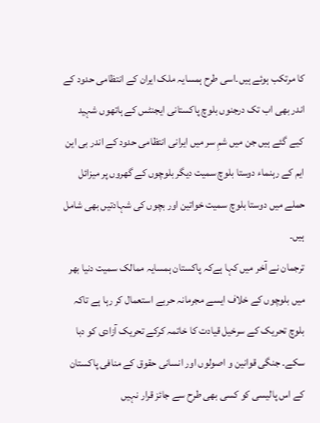کا مرتکب ہوئے ہیں۔اسی طرح ہمسایہ ملک ایران کے انتظامی حدود کے اندر بھی اب تک درجنوں بلوچ پاکستانی ایجنٹس کے ہاتھوں شہید کیے گئے ہیں جن میں شمِ سر میں ایرانی انتظامی حدود کے اندر بی این ایم کے رہنماء دوستا بلوچ سمیت دیگر بلوچوں کے گھروں پر میزائل حملے میں دوستا بلوچ سمیت خواتین اور بچوں کی شہادتیں بھی شامل ہیں۔
ترجمان نے آخر میں کہا ہےکہ پاکستان ہمسایہ ممالک سمیت دنیا بھر میں بلوچوں کے خلاف ایسے مجرمانہ حربے استعمال کر رہا ہے تاکہ بلوچ تحریک کے سرخیل قیادت کا خاتمہ کرکے تحریک آزادی کو دبا سکے۔ جنگی قوانین و اصولوں اور انسانی حقوق کے منافی پاکستان کے اس پالیسی کو کسی بھی طرح سے جائز قرار نہیں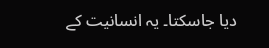دیا جاسکتا۔ یہ انسانیت کے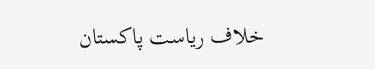خلاف ریاست پاکستان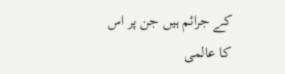کے جرائم ہیں جن پر اس کا عالمی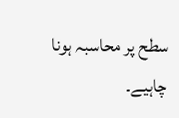سطح پر محاسبہ ہونا چاہیے۔